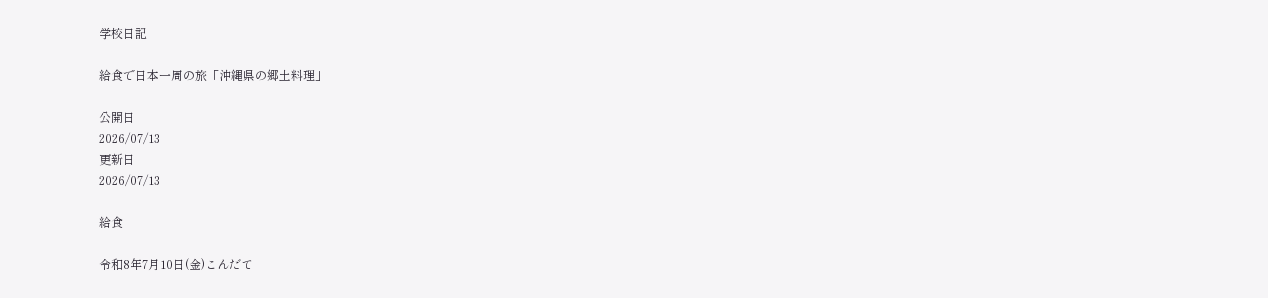学校日記

給食で日本一周の旅「沖縄県の郷土料理」

公開日
2026/07/13
更新日
2026/07/13

給食

令和8年7月10日(金)こんだて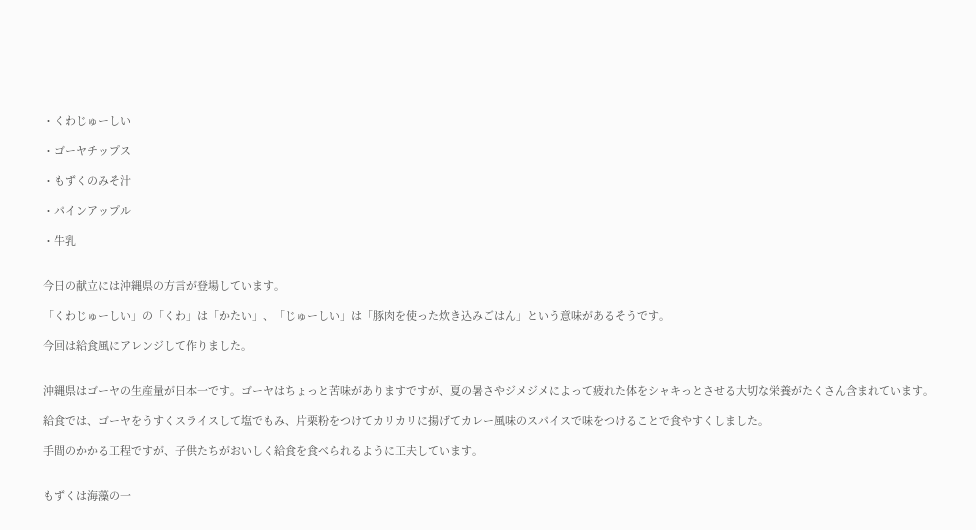・くわじゅーしい

・ゴーヤチップス

・もずくのみそ汁

・パインアップル

・牛乳


今日の献立には沖縄県の方言が登場しています。

「くわじゅーしい」の「くわ」は「かたい」、「じゅーしい」は「豚肉を使った炊き込みごはん」という意味があるそうです。

今回は給食風にアレンジして作りました。


沖縄県はゴーヤの生産量が日本一です。ゴーヤはちょっと苦味がありますですが、夏の暑さやジメジメによって疲れた体をシャキっとさせる大切な栄養がたくさん含まれています。

給食では、ゴーヤをうすくスライスして塩でもみ、片栗粉をつけてカリカリに揚げてカレー風味のスパイスで味をつけることで食やすくしました。

手間のかかる工程ですが、子供たちがおいしく給食を食べられるように工夫しています。


もずくは海藻の一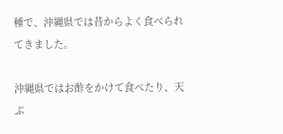種で、沖縄県では昔からよく食べられてきました。

沖縄県ではお酢をかけて食べたり、天ぷ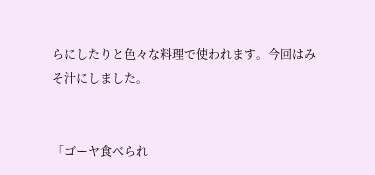らにしたりと色々な料理で使われます。今回はみそ汁にしました。


「ゴーヤ食べられ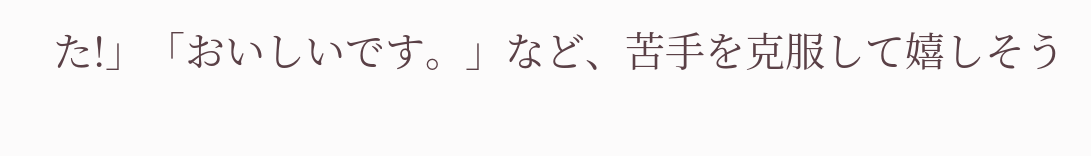た!」「おいしいです。」など、苦手を克服して嬉しそう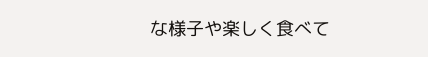な様子や楽しく食べて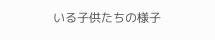いる子供たちの様子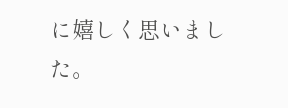に嬉しく思いました。